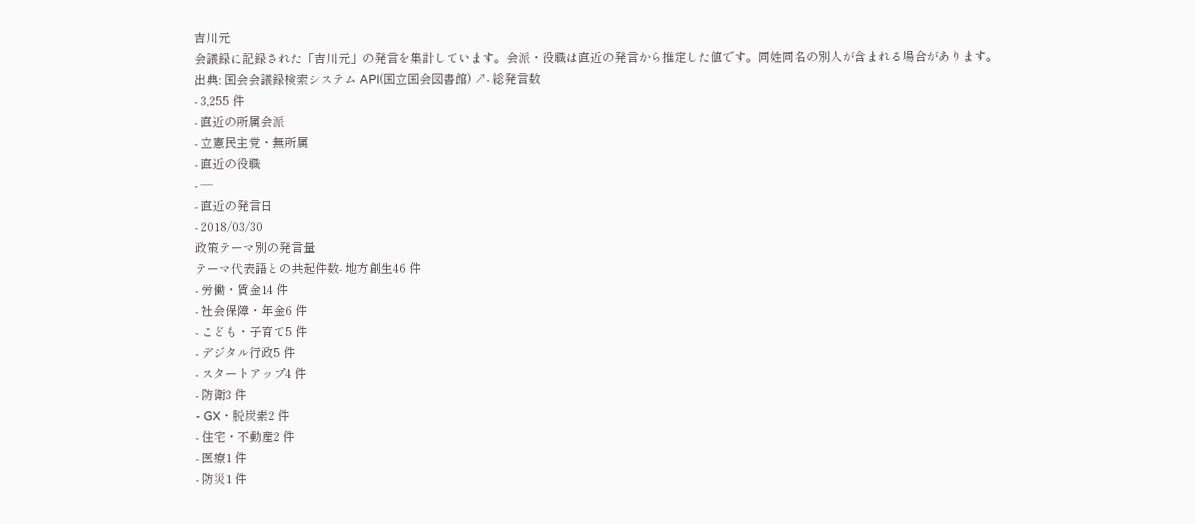吉川元
会議録に記録された「吉川元」の発言を集計しています。会派・役職は直近の発言から推定した値です。同姓同名の別人が含まれる場合があります。
出典: 国会会議録検索システム API(国立国会図書館) ↗- 総発言数
- 3,255 件
- 直近の所属会派
- 立憲民主党・無所属
- 直近の役職
- —
- 直近の発言日
- 2018/03/30
政策テーマ別の発言量
テーマ代表語との共起件数- 地方創生46 件
- 労働・賃金14 件
- 社会保障・年金6 件
- こども・子育て5 件
- デジタル行政5 件
- スタートアップ4 件
- 防衛3 件
- GX・脱炭素2 件
- 住宅・不動産2 件
- 医療1 件
- 防災1 件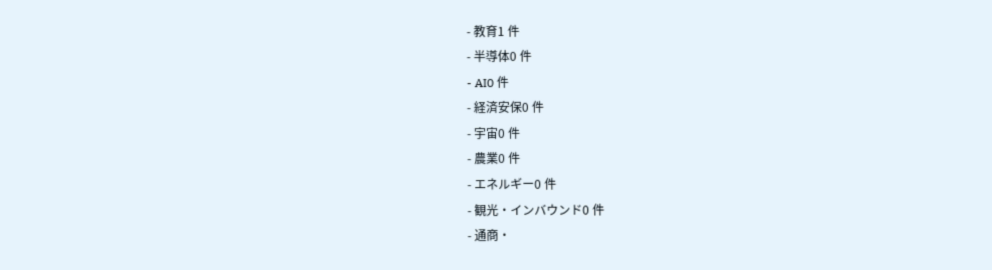- 教育1 件
- 半導体0 件
- AI0 件
- 経済安保0 件
- 宇宙0 件
- 農業0 件
- エネルギー0 件
- 観光・インバウンド0 件
- 通商・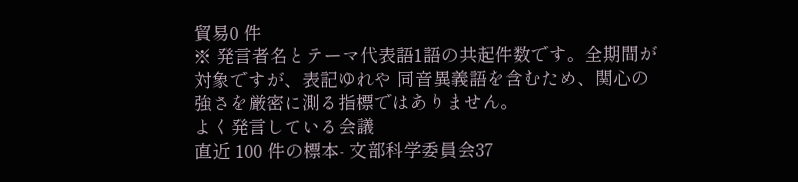貿易0 件
※ 発言者名とテーマ代表語1語の共起件数です。全期間が対象ですが、表記ゆれや 同音異義語を含むため、関心の強さを厳密に測る指標ではありません。
よく発言している会議
直近 100 件の標本- 文部科学委員会37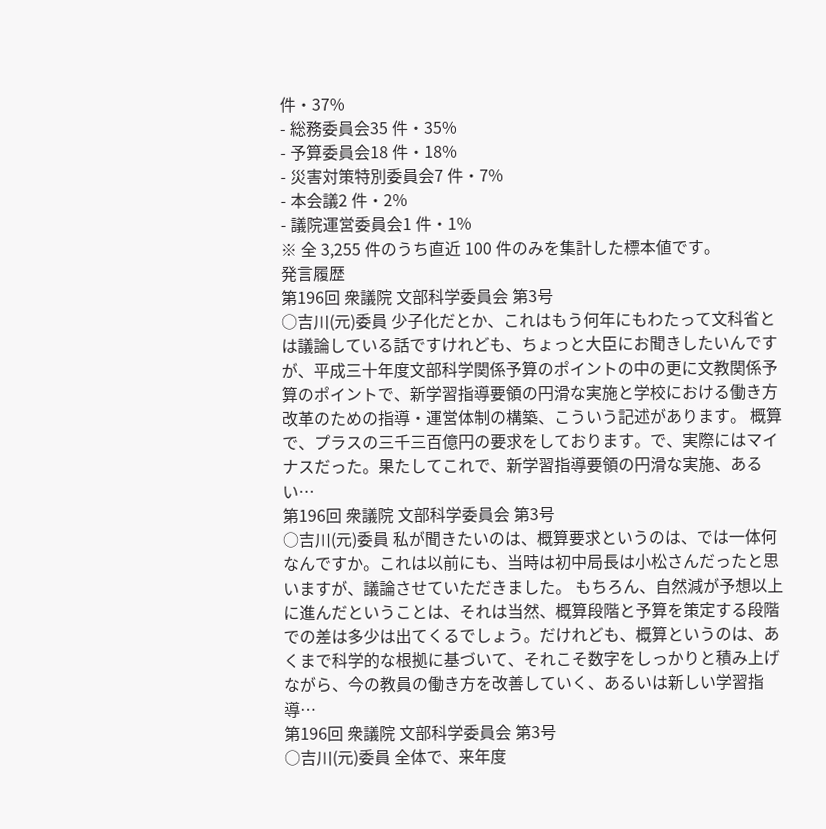件・37%
- 総務委員会35 件・35%
- 予算委員会18 件・18%
- 災害対策特別委員会7 件・7%
- 本会議2 件・2%
- 議院運営委員会1 件・1%
※ 全 3,255 件のうち直近 100 件のみを集計した標本値です。
発言履歴
第196回 衆議院 文部科学委員会 第3号
○吉川(元)委員 少子化だとか、これはもう何年にもわたって文科省とは議論している話ですけれども、ちょっと大臣にお聞きしたいんですが、平成三十年度文部科学関係予算のポイントの中の更に文教関係予算のポイントで、新学習指導要領の円滑な実施と学校における働き方改革のための指導・運営体制の構築、こういう記述があります。 概算で、プラスの三千三百億円の要求をしております。で、実際にはマイナスだった。果たしてこれで、新学習指導要領の円滑な実施、あるい…
第196回 衆議院 文部科学委員会 第3号
○吉川(元)委員 私が聞きたいのは、概算要求というのは、では一体何なんですか。これは以前にも、当時は初中局長は小松さんだったと思いますが、議論させていただきました。 もちろん、自然減が予想以上に進んだということは、それは当然、概算段階と予算を策定する段階での差は多少は出てくるでしょう。だけれども、概算というのは、あくまで科学的な根拠に基づいて、それこそ数字をしっかりと積み上げながら、今の教員の働き方を改善していく、あるいは新しい学習指導…
第196回 衆議院 文部科学委員会 第3号
○吉川(元)委員 全体で、来年度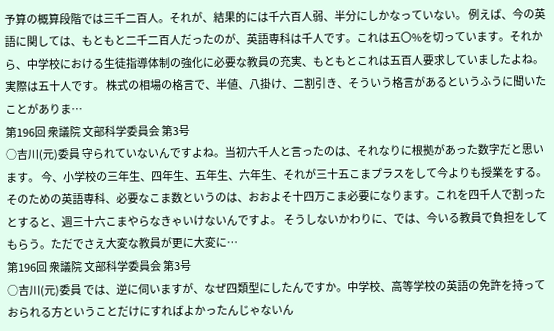予算の概算段階では三千二百人。それが、結果的には千六百人弱、半分にしかなっていない。 例えば、今の英語に関しては、もともと二千二百人だったのが、英語専科は千人です。これは五〇%を切っています。それから、中学校における生徒指導体制の強化に必要な教員の充実、もともとこれは五百人要求していましたよね。実際は五十人です。 株式の相場の格言で、半値、八掛け、二割引き、そういう格言があるというふうに聞いたことがありま…
第196回 衆議院 文部科学委員会 第3号
○吉川(元)委員 守られていないんですよね。当初六千人と言ったのは、それなりに根拠があった数字だと思います。 今、小学校の三年生、四年生、五年生、六年生、それが三十五こまプラスをして今よりも授業をする。そのための英語専科、必要なこま数というのは、おおよそ十四万こま必要になります。これを四千人で割ったとすると、週三十六こまやらなきゃいけないんですよ。 そうしないかわりに、では、今いる教員で負担をしてもらう。ただでさえ大変な教員が更に大変に…
第196回 衆議院 文部科学委員会 第3号
○吉川(元)委員 では、逆に伺いますが、なぜ四類型にしたんですか。中学校、高等学校の英語の免許を持っておられる方ということだけにすればよかったんじゃないん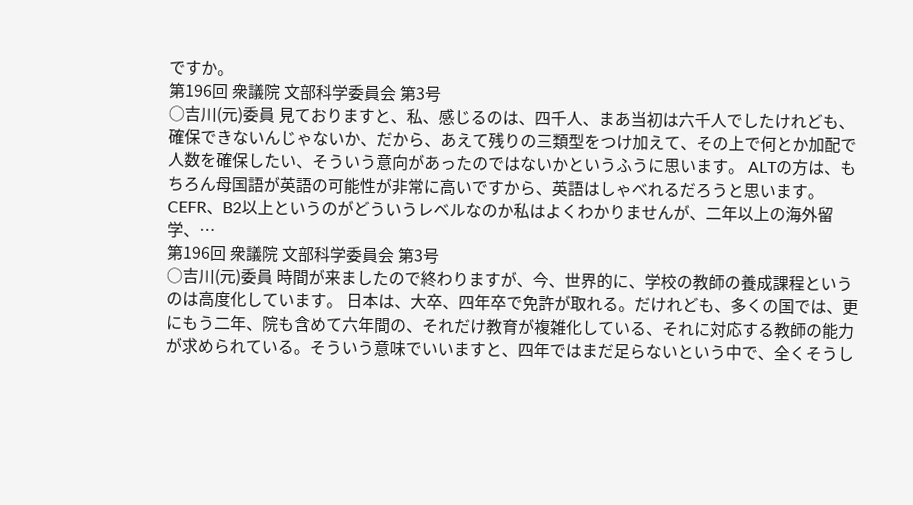ですか。
第196回 衆議院 文部科学委員会 第3号
○吉川(元)委員 見ておりますと、私、感じるのは、四千人、まあ当初は六千人でしたけれども、確保できないんじゃないか、だから、あえて残りの三類型をつけ加えて、その上で何とか加配で人数を確保したい、そういう意向があったのではないかというふうに思います。 ALTの方は、もちろん母国語が英語の可能性が非常に高いですから、英語はしゃべれるだろうと思います。CEFR、B2以上というのがどういうレベルなのか私はよくわかりませんが、二年以上の海外留学、…
第196回 衆議院 文部科学委員会 第3号
○吉川(元)委員 時間が来ましたので終わりますが、今、世界的に、学校の教師の養成課程というのは高度化しています。 日本は、大卒、四年卒で免許が取れる。だけれども、多くの国では、更にもう二年、院も含めて六年間の、それだけ教育が複雑化している、それに対応する教師の能力が求められている。そういう意味でいいますと、四年ではまだ足らないという中で、全くそうし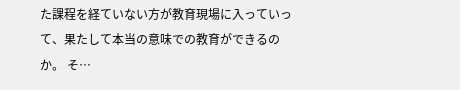た課程を経ていない方が教育現場に入っていって、果たして本当の意味での教育ができるのか。 そ…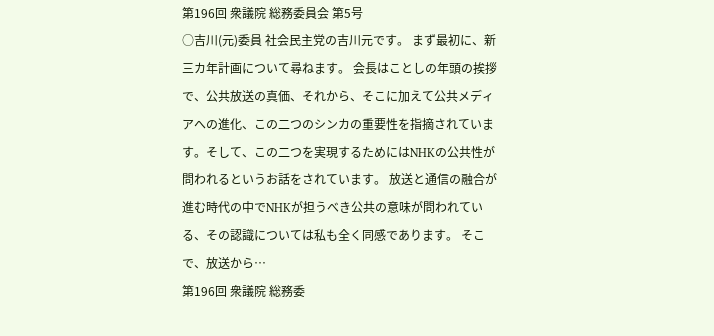第196回 衆議院 総務委員会 第5号
○吉川(元)委員 社会民主党の吉川元です。 まず最初に、新三カ年計画について尋ねます。 会長はことしの年頭の挨拶で、公共放送の真価、それから、そこに加えて公共メディアへの進化、この二つのシンカの重要性を指摘されています。そして、この二つを実現するためにはNHKの公共性が問われるというお話をされています。 放送と通信の融合が進む時代の中でNHKが担うべき公共の意味が問われている、その認識については私も全く同感であります。 そこで、放送から…
第196回 衆議院 総務委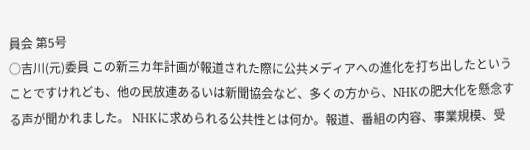員会 第5号
○吉川(元)委員 この新三カ年計画が報道された際に公共メディアへの進化を打ち出したということですけれども、他の民放連あるいは新聞協会など、多くの方から、NHKの肥大化を懸念する声が聞かれました。 NHKに求められる公共性とは何か。報道、番組の内容、事業規模、受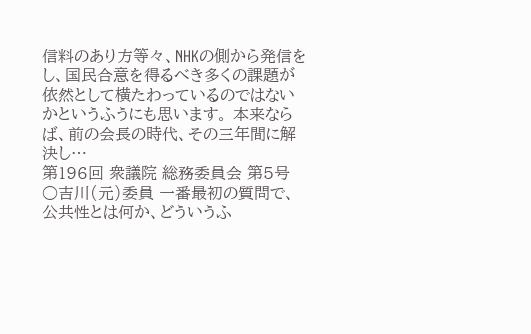信料のあり方等々、NHKの側から発信をし、国民合意を得るべき多くの課題が依然として横たわっているのではないかというふうにも思います。 本来ならば、前の会長の時代、その三年間に解決し…
第196回 衆議院 総務委員会 第5号
○吉川(元)委員 一番最初の質問で、公共性とは何か、どういうふ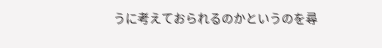うに考えておられるのかというのを尋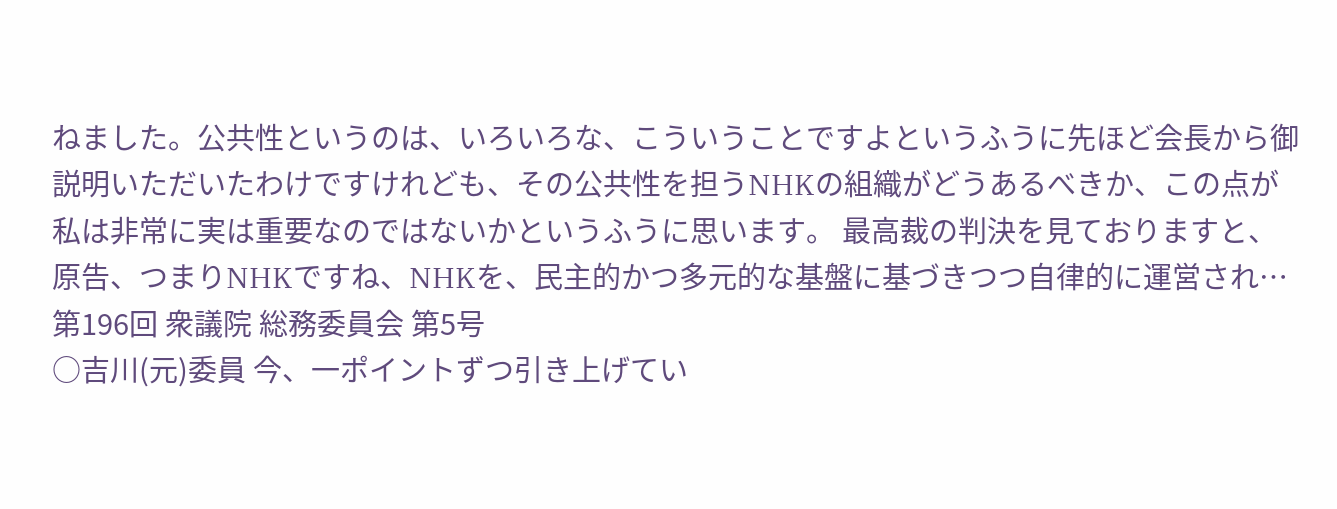ねました。公共性というのは、いろいろな、こういうことですよというふうに先ほど会長から御説明いただいたわけですけれども、その公共性を担うNHKの組織がどうあるべきか、この点が私は非常に実は重要なのではないかというふうに思います。 最高裁の判決を見ておりますと、原告、つまりNHKですね、NHKを、民主的かつ多元的な基盤に基づきつつ自律的に運営され…
第196回 衆議院 総務委員会 第5号
○吉川(元)委員 今、一ポイントずつ引き上げてい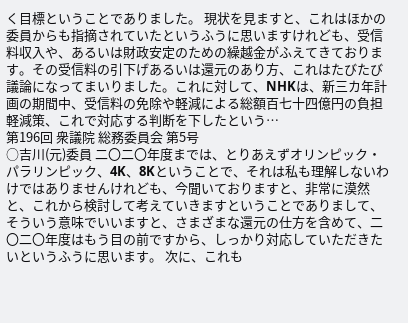く目標ということでありました。 現状を見ますと、これはほかの委員からも指摘されていたというふうに思いますけれども、受信料収入や、あるいは財政安定のための繰越金がふえてきております。その受信料の引下げあるいは還元のあり方、これはたびたび議論になってまいりました。これに対して、NHKは、新三カ年計画の期間中、受信料の免除や軽減による総額百七十四億円の負担軽減策、これで対応する判断を下したという…
第196回 衆議院 総務委員会 第5号
○吉川(元)委員 二〇二〇年度までは、とりあえずオリンピック・パラリンピック、4K、8Kということで、それは私も理解しないわけではありませんけれども、今聞いておりますと、非常に漠然と、これから検討して考えていきますということでありまして、そういう意味でいいますと、さまざまな還元の仕方を含めて、二〇二〇年度はもう目の前ですから、しっかり対応していただきたいというふうに思います。 次に、これも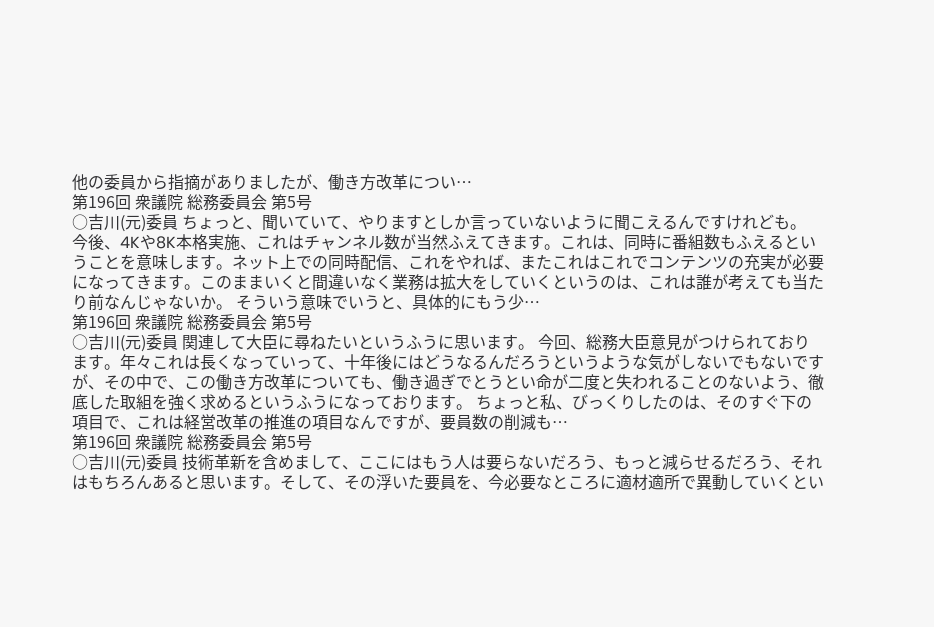他の委員から指摘がありましたが、働き方改革につい…
第196回 衆議院 総務委員会 第5号
○吉川(元)委員 ちょっと、聞いていて、やりますとしか言っていないように聞こえるんですけれども。 今後、4Kや8K本格実施、これはチャンネル数が当然ふえてきます。これは、同時に番組数もふえるということを意味します。ネット上での同時配信、これをやれば、またこれはこれでコンテンツの充実が必要になってきます。このままいくと間違いなく業務は拡大をしていくというのは、これは誰が考えても当たり前なんじゃないか。 そういう意味でいうと、具体的にもう少…
第196回 衆議院 総務委員会 第5号
○吉川(元)委員 関連して大臣に尋ねたいというふうに思います。 今回、総務大臣意見がつけられております。年々これは長くなっていって、十年後にはどうなるんだろうというような気がしないでもないですが、その中で、この働き方改革についても、働き過ぎでとうとい命が二度と失われることのないよう、徹底した取組を強く求めるというふうになっております。 ちょっと私、びっくりしたのは、そのすぐ下の項目で、これは経営改革の推進の項目なんですが、要員数の削減も…
第196回 衆議院 総務委員会 第5号
○吉川(元)委員 技術革新を含めまして、ここにはもう人は要らないだろう、もっと減らせるだろう、それはもちろんあると思います。そして、その浮いた要員を、今必要なところに適材適所で異動していくとい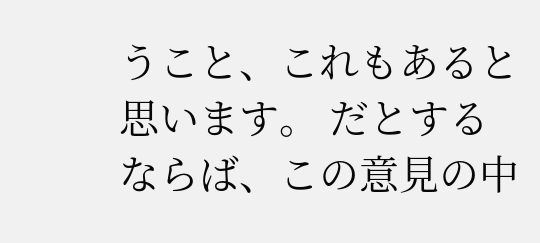うこと、これもあると思います。 だとするならば、この意見の中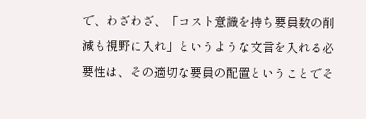で、わざわざ、「コスト意識を持ち要員数の削減も視野に入れ」というような文言を入れる必要性は、その適切な要員の配置ということでそ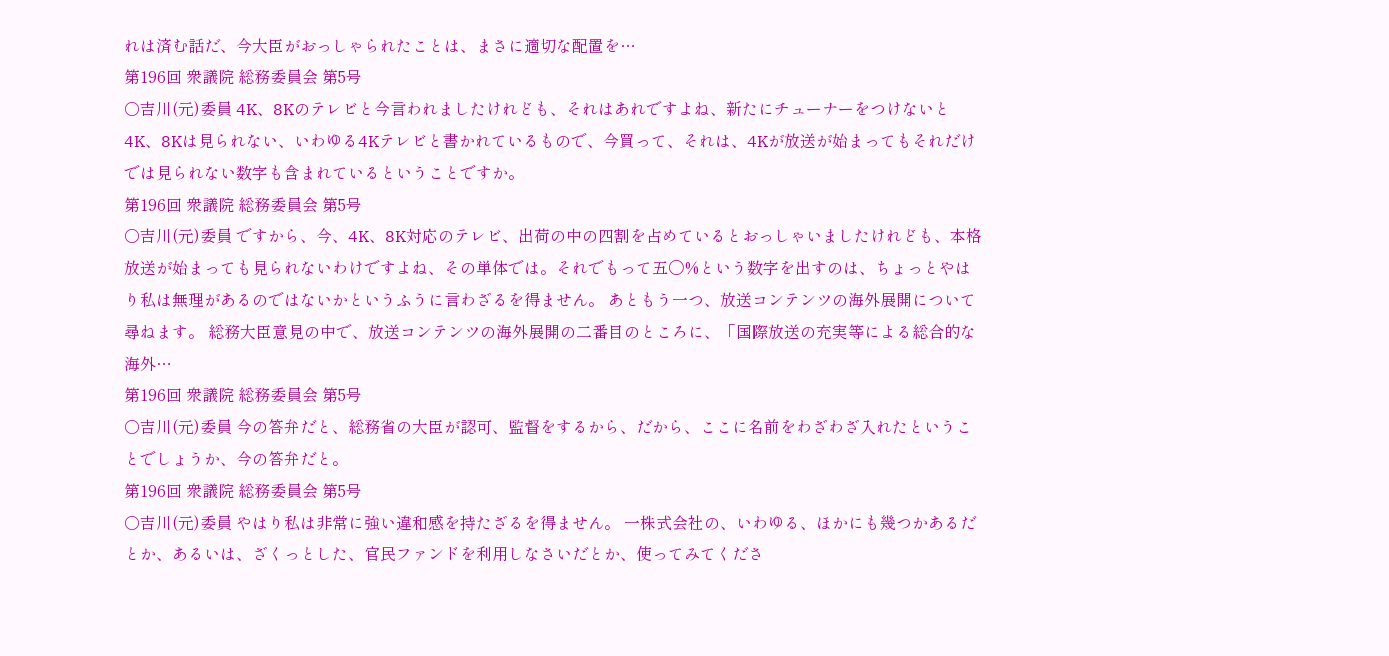れは済む話だ、今大臣がおっしゃられたことは、まさに適切な配置を…
第196回 衆議院 総務委員会 第5号
○吉川(元)委員 4K、8Kのテレビと今言われましたけれども、それはあれですよね、新たにチューナーをつけないと4K、8Kは見られない、いわゆる4Kテレビと書かれているもので、今買って、それは、4Kが放送が始まってもそれだけでは見られない数字も含まれているということですか。
第196回 衆議院 総務委員会 第5号
○吉川(元)委員 ですから、今、4K、8K対応のテレビ、出荷の中の四割を占めているとおっしゃいましたけれども、本格放送が始まっても見られないわけですよね、その単体では。それでもって五〇%という数字を出すのは、ちょっとやはり私は無理があるのではないかというふうに言わざるを得ません。 あともう一つ、放送コンテンツの海外展開について尋ねます。 総務大臣意見の中で、放送コンテンツの海外展開の二番目のところに、「国際放送の充実等による総合的な海外…
第196回 衆議院 総務委員会 第5号
○吉川(元)委員 今の答弁だと、総務省の大臣が認可、監督をするから、だから、ここに名前をわざわざ入れたということでしょうか、今の答弁だと。
第196回 衆議院 総務委員会 第5号
○吉川(元)委員 やはり私は非常に強い違和感を持たざるを得ません。 一株式会社の、いわゆる、ほかにも幾つかあるだとか、あるいは、ざくっとした、官民ファンドを利用しなさいだとか、使ってみてくださ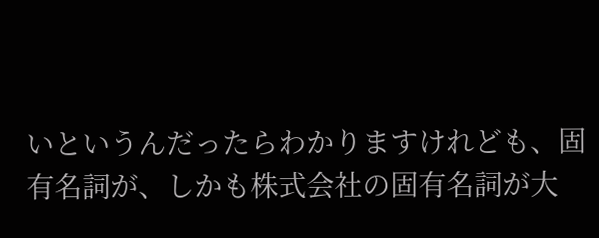いというんだったらわかりますけれども、固有名詞が、しかも株式会社の固有名詞が大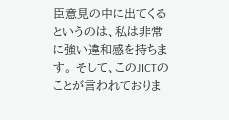臣意見の中に出てくるというのは、私は非常に強い違和感を持ちます。 そして、このJICTのことが言われておりま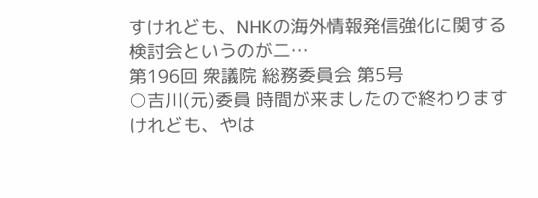すけれども、NHKの海外情報発信強化に関する検討会というのが二…
第196回 衆議院 総務委員会 第5号
○吉川(元)委員 時間が来ましたので終わりますけれども、やは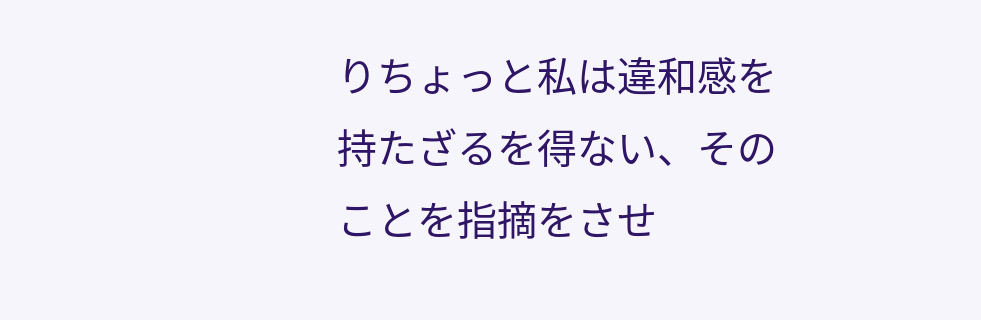りちょっと私は違和感を持たざるを得ない、そのことを指摘をさせ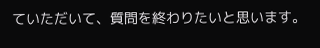ていただいて、質問を終わりたいと思います。